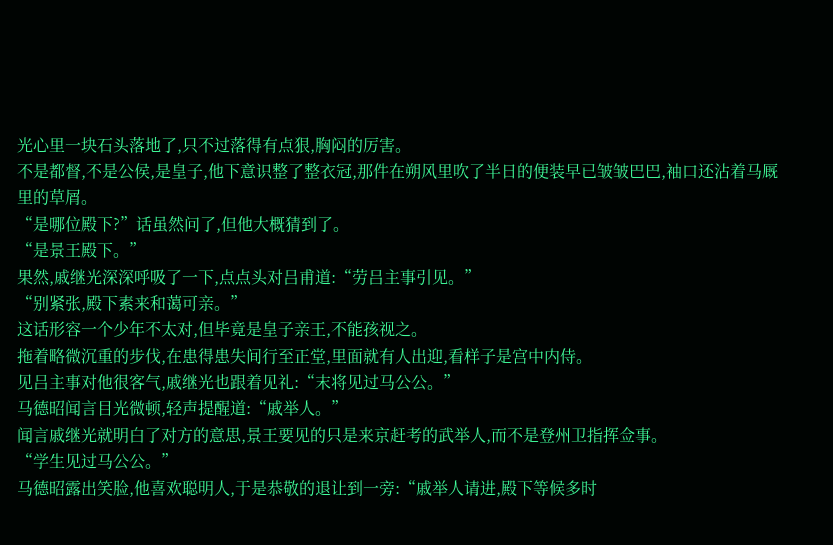光心里一块石头落地了,只不过落得有点狠,胸闷的厉害。
不是都督,不是公侯,是皇子,他下意识整了整衣冠,那件在朔风里吹了半日的便装早已皱皱巴巴,袖口还沾着马厩里的草屑。
“是哪位殿下?”话虽然问了,但他大概猜到了。
“是景王殿下。”
果然,戚继光深深呼吸了一下,点点头对吕甫道:“劳吕主事引见。”
“别紧张,殿下素来和蔼可亲。”
这话形容一个少年不太对,但毕竟是皇子亲王,不能孩视之。
拖着略微沉重的步伐,在患得患失间行至正堂,里面就有人出迎,看样子是宫中内侍。
见吕主事对他很客气,戚继光也跟着见礼:“末将见过马公公。”
马德昭闻言目光微顿,轻声提醒道:“戚举人。”
闻言戚继光就明白了对方的意思,景王要见的只是来京赶考的武举人,而不是登州卫指挥佥事。
“学生见过马公公。”
马德昭露出笑脸,他喜欢聪明人,于是恭敬的退让到一旁:“戚举人请进,殿下等候多时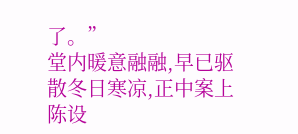了。”
堂内暖意融融,早已驱散冬日寒凉,正中案上陈设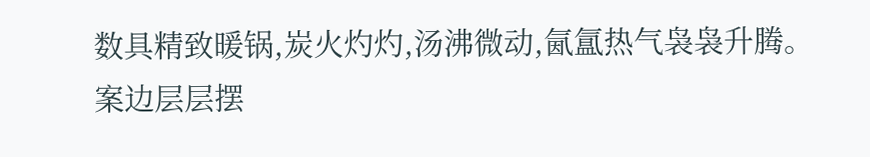数具精致暖锅,炭火灼灼,汤沸微动,氤氲热气袅袅升腾。
案边层层摆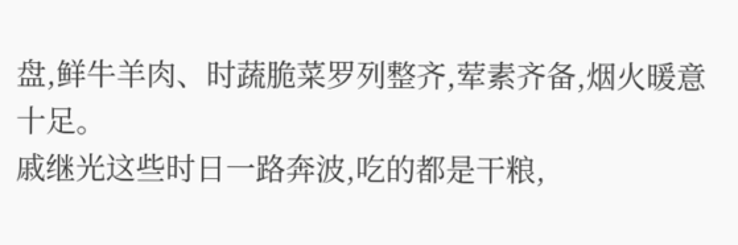盘,鲜牛羊肉、时蔬脆菜罗列整齐,荤素齐备,烟火暖意十足。
戚继光这些时日一路奔波,吃的都是干粮,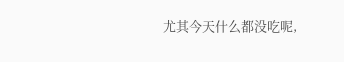尤其今天什么都没吃呢,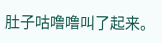肚子咕噜噜叫了起来。